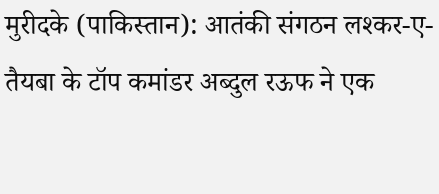मुरीदके (पाकिस्तान): आतंकी संगठन लश्कर-ए-तैयबा के टॉप कमांडर अब्दुल रऊफ ने एक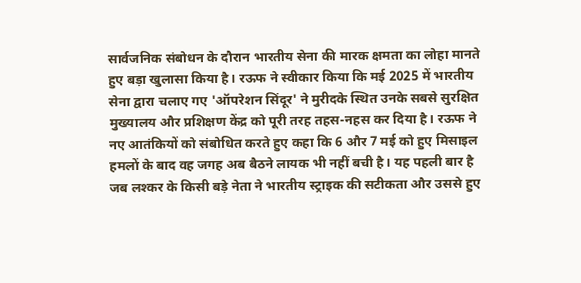सार्वजनिक संबोधन के दौरान भारतीय सेना की मारक क्षमता का लोहा मानते हुए बड़ा खुलासा किया है। रऊफ ने स्वीकार किया कि मई 2025 में भारतीय सेना द्वारा चलाए गए 'ऑपरेशन सिंदूर' ने मुरीदके स्थित उनके सबसे सुरक्षित मुख्यालय और प्रशिक्षण केंद्र को पूरी तरह तहस-नहस कर दिया है। रऊफ ने नए आतंकियों को संबोधित करते हुए कहा कि 6 और 7 मई को हुए मिसाइल हमलों के बाद वह जगह अब बैठने लायक भी नहीं बची है। यह पहली बार है जब लश्कर के किसी बड़े नेता ने भारतीय स्ट्राइक की सटीकता और उससे हुए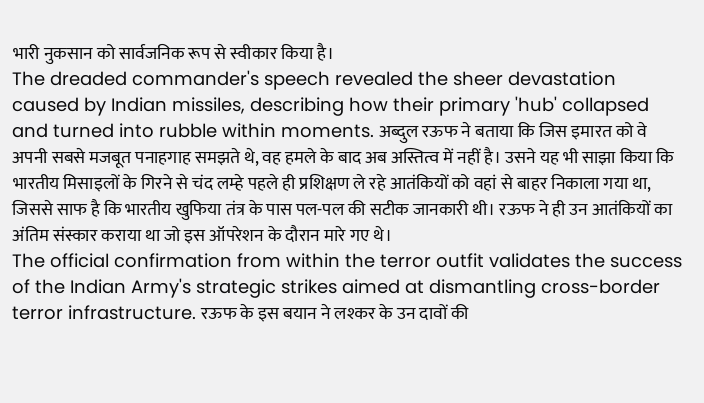भारी नुकसान को सार्वजनिक रूप से स्वीकार किया है।
The dreaded commander's speech revealed the sheer devastation caused by Indian missiles, describing how their primary 'hub' collapsed and turned into rubble within moments. अब्दुल रऊफ ने बताया कि जिस इमारत को वे अपनी सबसे मजबूत पनाहगाह समझते थे, वह हमले के बाद अब अस्तित्व में नहीं है। उसने यह भी साझा किया कि भारतीय मिसाइलों के गिरने से चंद लम्हे पहले ही प्रशिक्षण ले रहे आतंकियों को वहां से बाहर निकाला गया था, जिससे साफ है कि भारतीय खुफिया तंत्र के पास पल-पल की सटीक जानकारी थी। रऊफ ने ही उन आतंकियों का अंतिम संस्कार कराया था जो इस ऑपरेशन के दौरान मारे गए थे।
The official confirmation from within the terror outfit validates the success of the Indian Army's strategic strikes aimed at dismantling cross-border terror infrastructure. रऊफ के इस बयान ने लश्कर के उन दावों की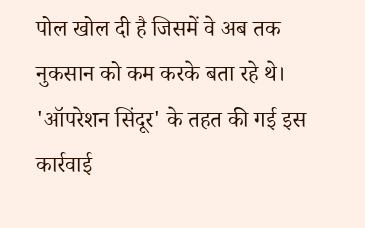पोल खोल दी है जिसमें वे अब तक नुकसान को कम करके बता रहे थे। 'ऑपरेशन सिंदूर' के तहत की गई इस कार्रवाई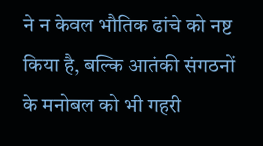ने न केवल भौतिक ढांचे को नष्ट किया है, बल्कि आतंकी संगठनों के मनोबल को भी गहरी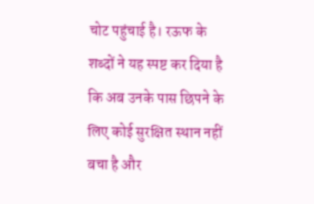चोट पहुंचाई है। रऊफ के शब्दों ने यह स्पष्ट कर दिया है कि अब उनके पास छिपने के लिए कोई सुरक्षित स्थान नहीं बचा है और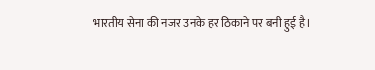भारतीय सेना की नजर उनके हर ठिकाने पर बनी हुई है।